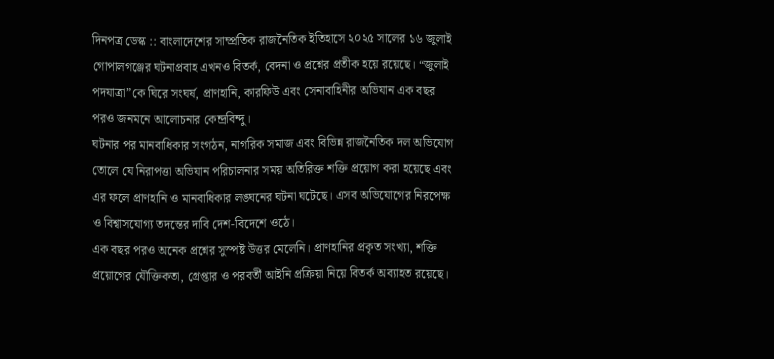দিনপত্র ডেস্ক :: বাংলাদেশের সাম্প্রতিক রাজনৈতিক ইতিহাসে ২০২৫ সালের ১৬ জুলাই গোপালগঞ্জের ঘটনাপ্রবাহ এখনও বিতর্ক, বেদনা ও প্রশ্নের প্রতীক হয়ে রয়েছে। “জুলাই পদযাত্রা”কে ঘিরে সংঘর্ষ, প্রাণহানি, কারফিউ এবং সেনাবাহিনীর অভিযান এক বছর পরও জনমনে আলোচনার কেন্দ্রবিন্দু।
ঘটনার পর মানবাধিকার সংগঠন, নাগরিক সমাজ এবং বিভিন্ন রাজনৈতিক দল অভিযোগ তোলে যে নিরাপত্তা অভিযান পরিচালনার সময় অতিরিক্ত শক্তি প্রয়োগ করা হয়েছে এবং এর ফলে প্রাণহানি ও মানবাধিকার লঙ্ঘনের ঘটনা ঘটেছে। এসব অভিযোগের নিরপেক্ষ ও বিশ্বাসযোগ্য তদন্তের দাবি দেশ-বিদেশে ওঠে।
এক বছর পরও অনেক প্রশ্নের সুস্পষ্ট উত্তর মেলেনি। প্রাণহানির প্রকৃত সংখ্যা, শক্তি প্রয়োগের যৌক্তিকতা, গ্রেপ্তার ও পরবর্তী আইনি প্রক্রিয়া নিয়ে বিতর্ক অব্যাহত রয়েছে।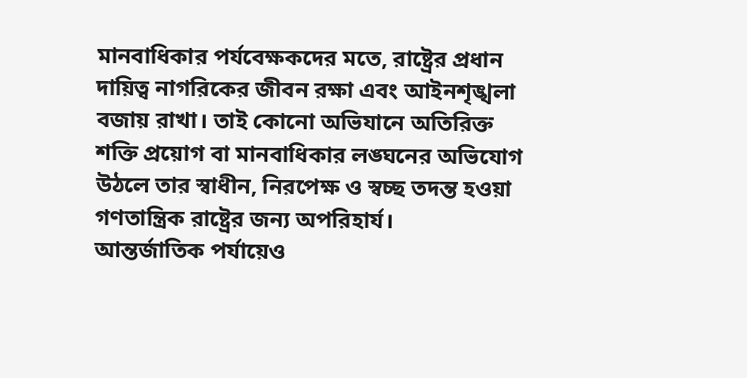মানবাধিকার পর্যবেক্ষকদের মতে, রাষ্ট্রের প্রধান দায়িত্ব নাগরিকের জীবন রক্ষা এবং আইনশৃঙ্খলা বজায় রাখা। তাই কোনো অভিযানে অতিরিক্ত শক্তি প্রয়োগ বা মানবাধিকার লঙ্ঘনের অভিযোগ উঠলে তার স্বাধীন, নিরপেক্ষ ও স্বচ্ছ তদন্ত হওয়া গণতান্ত্রিক রাষ্ট্রের জন্য অপরিহার্য।
আন্তর্জাতিক পর্যায়েও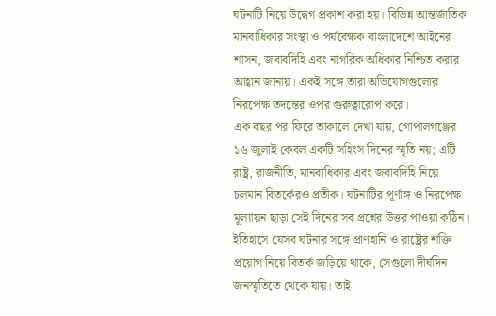ঘটনাটি নিয়ে উদ্বেগ প্রকাশ করা হয়। বিভিন্ন আন্তর্জাতিক মানবাধিকার সংস্থা ও পর্যবেক্ষক বাংলাদেশে আইনের শাসন, জবাবদিহি এবং নাগরিক অধিকার নিশ্চিত করার আহ্বান জানায়। একই সঙ্গে তারা অভিযোগগুলোর নিরপেক্ষ তদন্তের ওপর গুরুত্বারোপ করে।
এক বছর পর ফিরে তাকালে দেখা যায়, গোপালগঞ্জের ১৬ জুলাই কেবল একটি সহিংস দিনের স্মৃতি নয়; এটি রাষ্ট্র, রাজনীতি, মানবাধিকার এবং জবাবদিহি নিয়ে চলমান বিতর্কেরও প্রতীক। ঘটনাটির পূর্ণাঙ্গ ও নিরপেক্ষ মূল্যায়ন ছাড়া সেই দিনের সব প্রশ্নের উত্তর পাওয়া কঠিন।
ইতিহাসে যেসব ঘটনার সঙ্গে প্রাণহানি ও রাষ্ট্রের শক্তি প্রয়োগ নিয়ে বিতর্ক জড়িয়ে থাকে, সেগুলো দীর্ঘদিন জনস্মৃতিতে থেকে যায়। তাই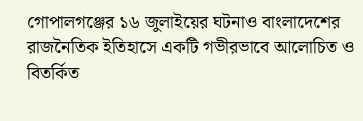গোপালগঞ্জের ১৬ জুলাইয়ের ঘটনাও বাংলাদেশের রাজনৈতিক ইতিহাসে একটি গভীরভাবে আলোচিত ও বিতর্কিত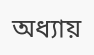অধ্যায়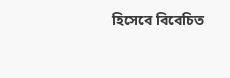হিসেবে বিবেচিত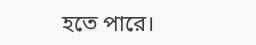হতে পারে।